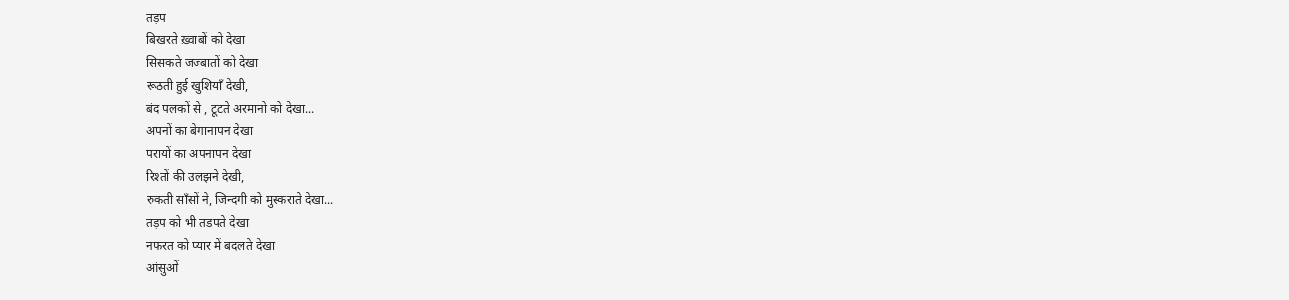तड़प
बिखरते ख़्वाबों को देखा
सिसकते जज्बातों को देखा
रूठती हुई खुशियाँ देखी,
बंद पलकों से , टूटते अरमानो को देखा...
अपनों का बेगानापन देखा
परायों का अपनापन देखा
रिश्तों की उलझने देखी,
रुकती साँसों ने, जिन्दगी को मुस्कराते देखा...
तड़प को भी तडपते देखा
नफरत को प्यार में बदलते देखा
आंसुओं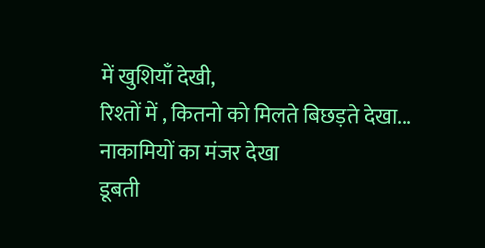में खुशियाँ देखी,
रिश्तों में , कितनो को मिलते बिछड़ते देखा...
नाकामियों का मंजर देखा
डूबती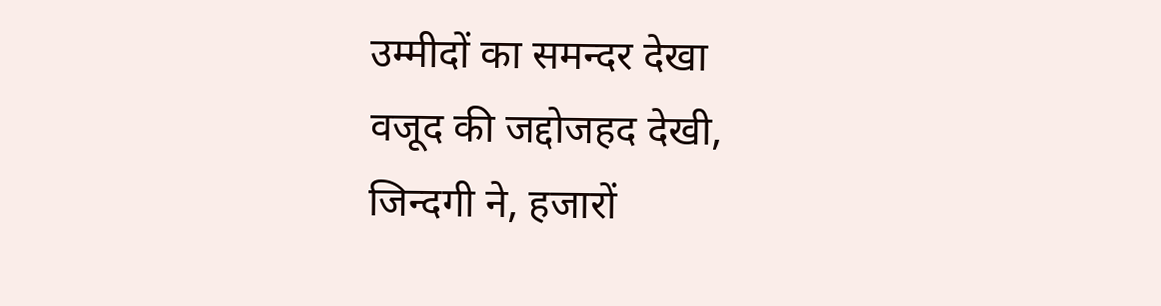उम्मीदों का समन्दर देखा
वजूद की जद्दोजहद देखी,
जिन्दगी ने, हजारों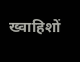ख्वाहिशों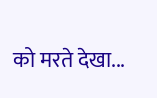को मरते देखा...